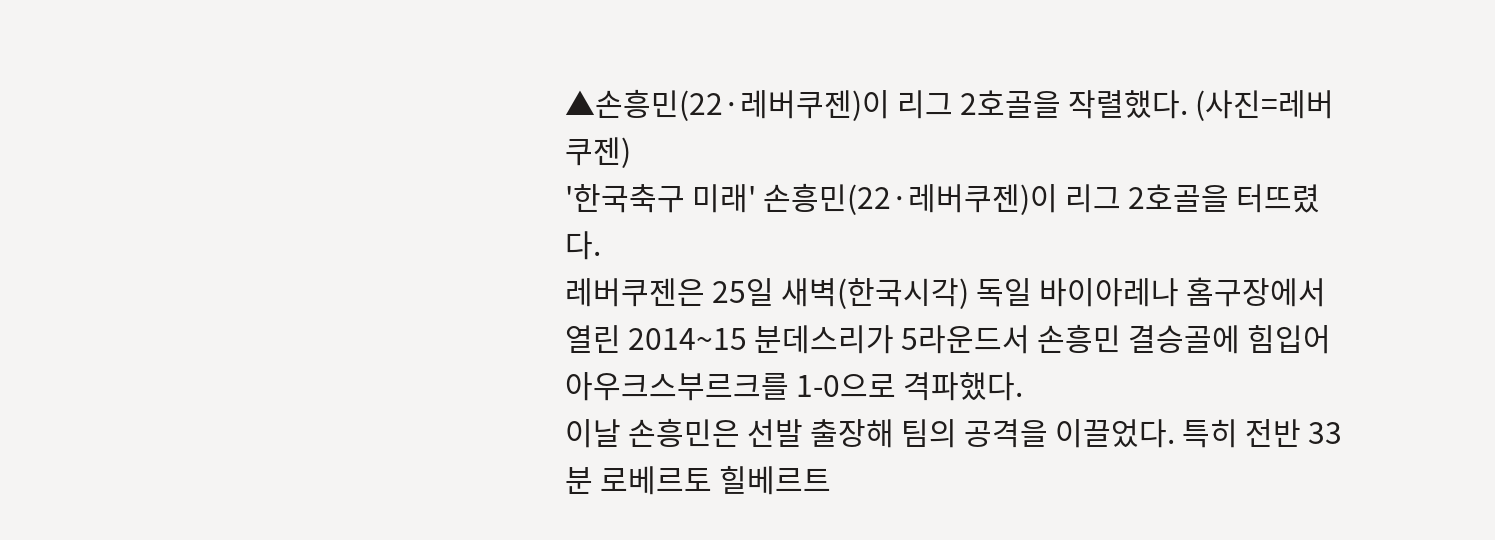▲손흥민(22·레버쿠젠)이 리그 2호골을 작렬했다. (사진=레버쿠젠)
'한국축구 미래' 손흥민(22·레버쿠젠)이 리그 2호골을 터뜨렸다.
레버쿠젠은 25일 새벽(한국시각) 독일 바이아레나 홈구장에서 열린 2014~15 분데스리가 5라운드서 손흥민 결승골에 힘입어 아우크스부르크를 1-0으로 격파했다.
이날 손흥민은 선발 출장해 팀의 공격을 이끌었다. 특히 전반 33분 로베르토 힐베르트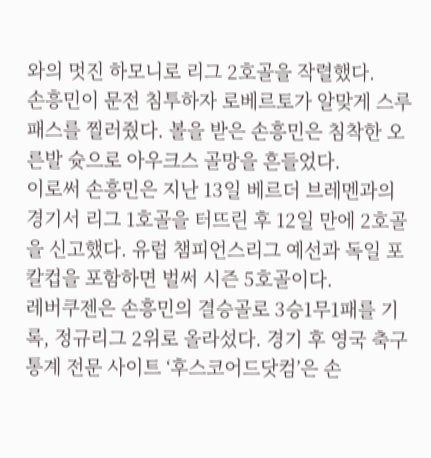와의 멋진 하모니로 리그 2호골을 작렬했다.
손흥민이 문전 침투하자 로베르토가 알맞게 스루패스를 찔러줬다. 볼을 받은 손흥민은 침착한 오른발 슛으로 아우크스 골망을 흔들었다.
이로써 손흥민은 지난 13일 베르더 브레멘과의 경기서 리그 1호골을 터뜨린 후 12일 만에 2호골을 신고했다. 유럽 챔피언스리그 예선과 독일 포칼컵을 포함하면 벌써 시즌 5호골이다.
레버쿠젠은 손흥민의 결승골로 3승1무1패를 기록, 정규리그 2위로 올라섰다. 경기 후 영국 축구 통계 전문 사이트 ‘후스코어드닷컴’은 손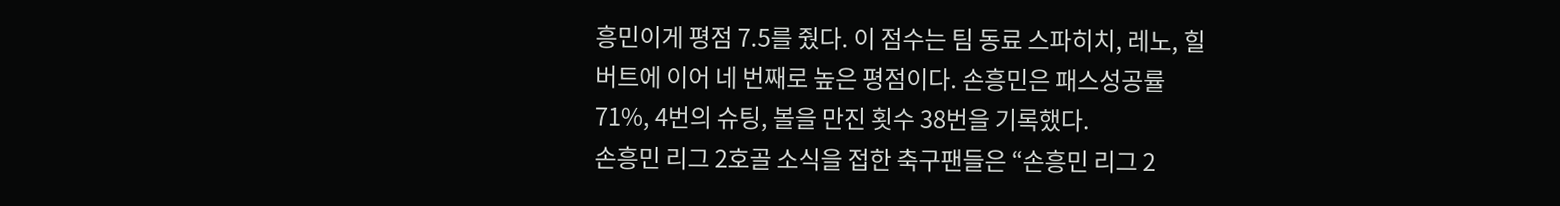흥민이게 평점 7.5를 줬다. 이 점수는 팀 동료 스파히치, 레노, 힐버트에 이어 네 번째로 높은 평점이다. 손흥민은 패스성공률 71%, 4번의 슈팅, 볼을 만진 횟수 38번을 기록했다.
손흥민 리그 2호골 소식을 접한 축구팬들은 “손흥민 리그 2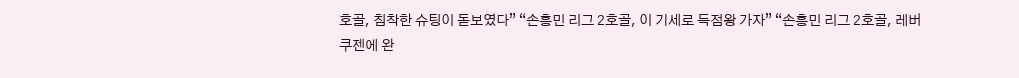호골, 침착한 슈팅이 돋보였다” “손흥민 리그 2호골, 이 기세로 득점왕 가자” “손흥민 리그 2호골, 레버쿠젠에 완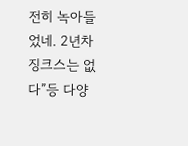전히 녹아들었네. 2년차 징크스는 없다”등 다양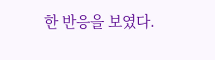한 반응을 보였다.